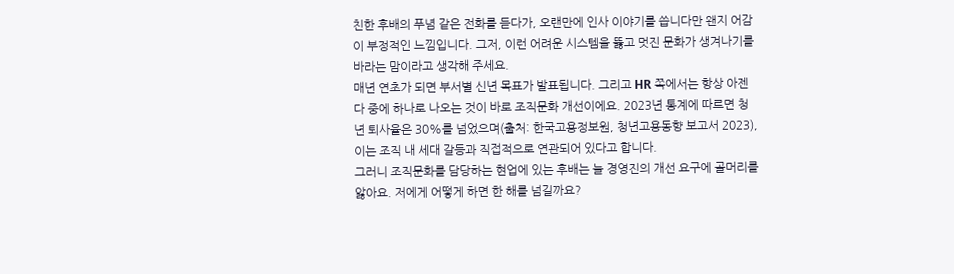친한 후배의 푸념 같은 전화를 듣다가, 오랜만에 인사 이야기를 씁니다만 왠지 어감이 부정적인 느낌입니다. 그저, 이런 어려운 시스템을 뚫고 멋진 문화가 생겨나기를 바라는 맘이라고 생각해 주세요.
매년 연초가 되면 부서별 신년 목표가 발표됩니다. 그리고 HR 쪽에서는 항상 아젠다 중에 하나로 나오는 것이 바로 조직문화 개선이에요. 2023년 통계에 따르면 청년 퇴사율은 30%를 넘었으며(출처: 한국고용정보원, 청년고용동향 보고서 2023), 이는 조직 내 세대 갈등과 직접적으로 연관되어 있다고 합니다.
그러니 조직문화를 담당하는 현업에 있는 후배는 늘 경영진의 개선 요구에 골머리를 앓아요. 저에게 어떻게 하면 한 해를 넘길까요?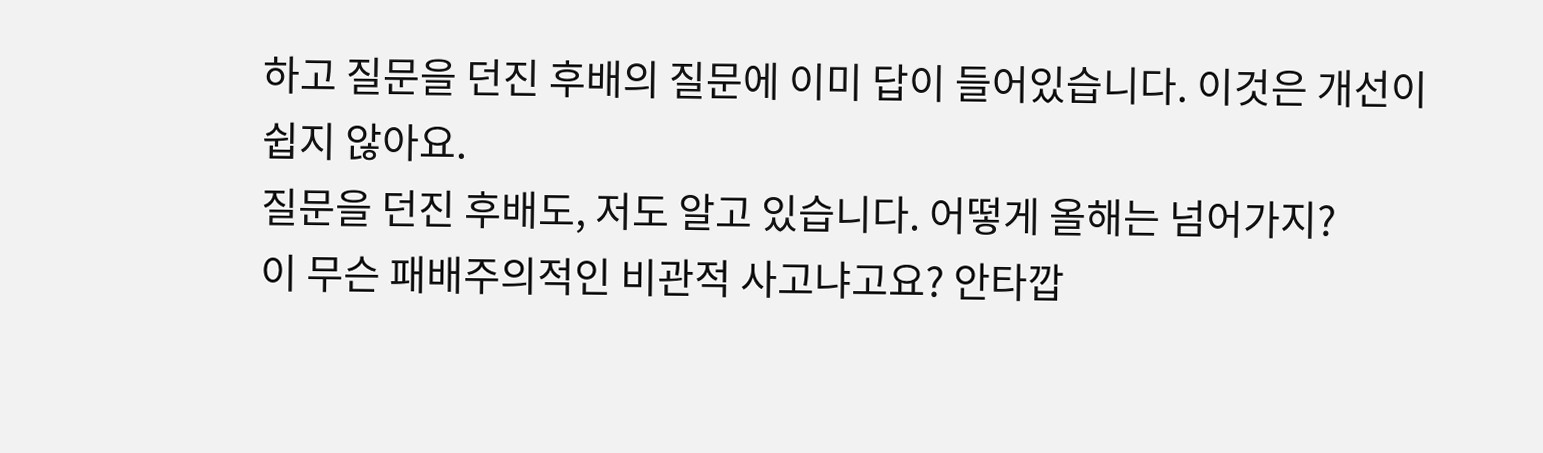하고 질문을 던진 후배의 질문에 이미 답이 들어있습니다. 이것은 개선이 쉽지 않아요.
질문을 던진 후배도, 저도 알고 있습니다. 어떻게 올해는 넘어가지?
이 무슨 패배주의적인 비관적 사고냐고요? 안타깝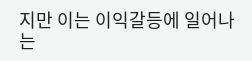지만 이는 이익갈등에 일어나는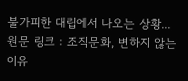불가피한 대립에서 나오는 상황...
원문 링크 : 조직문화, 변하지 않는 이유